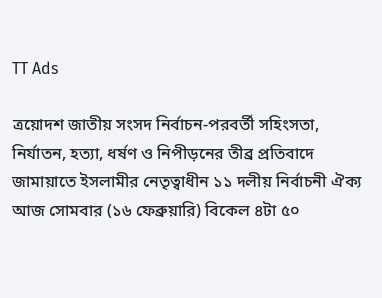TT Ads

ত্রয়োদশ জাতীয় সংসদ নির্বাচন-পরবর্তী সহিংসতা, নির্যাতন, হত্যা, ধর্ষণ ও নিপীড়নের তীব্র প্রতিবাদে জামায়াতে ইসলামীর নেতৃত্বাধীন ১১ দলীয় নির্বাচনী ঐক্য আজ সোমবার (১৬ ফেব্রুয়ারি) বিকেল ৪টা ৫০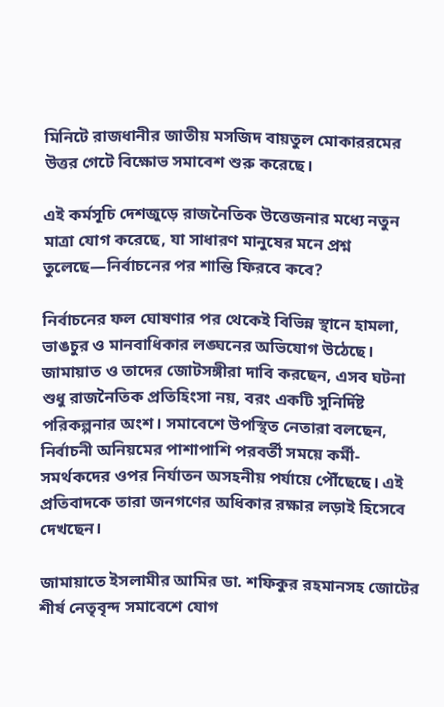মিনিটে রাজধানীর জাতীয় মসজিদ বায়তুল মোকাররমের উত্তর গেটে বিক্ষোভ সমাবেশ শুরু করেছে।

এই কর্মসূচি দেশজুড়ে রাজনৈতিক উত্তেজনার মধ্যে নতুন মাত্রা যোগ করেছে, যা সাধারণ মানুষের মনে প্রশ্ন তুলেছে—নির্বাচনের পর শান্তি ফিরবে কবে?

নির্বাচনের ফল ঘোষণার পর থেকেই বিভিন্ন স্থানে হামলা, ভাঙচুর ও মানবাধিকার লঙ্ঘনের অভিযোগ উঠেছে। জামায়াত ও তাদের জোটসঙ্গীরা দাবি করছেন, এসব ঘটনা শুধু রাজনৈতিক প্রতিহিংসা নয়, বরং একটি সুনির্দিষ্ট পরিকল্পনার অংশ। সমাবেশে উপস্থিত নেতারা বলছেন, নির্বাচনী অনিয়মের পাশাপাশি পরবর্তী সময়ে কর্মী-সমর্থকদের ওপর নির্যাতন অসহনীয় পর্যায়ে পৌঁছেছে। এই প্রতিবাদকে তারা জনগণের অধিকার রক্ষার লড়াই হিসেবে দেখছেন।

জামায়াতে ইসলামীর আমির ডা. শফিকুর রহমানসহ জোটের শীর্ষ নেতৃবৃন্দ সমাবেশে যোগ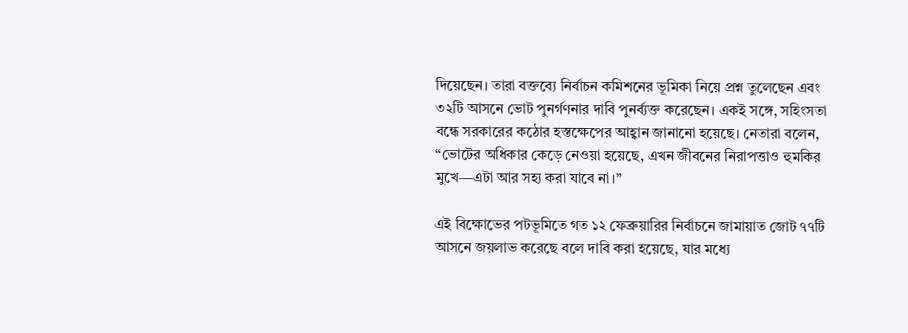দিয়েছেন। তারা বক্তব্যে নির্বাচন কমিশনের ভূমিকা নিয়ে প্রশ্ন তুলেছেন এবং ৩২টি আসনে ভোট পুনর্গণনার দাবি পুনর্ব্যক্ত করেছেন। একই সঙ্গে, সহিংসতা বন্ধে সরকারের কঠোর হস্তক্ষেপের আহ্বান জানানো হয়েছে। নেতারা বলেন, “ভোটের অধিকার কেড়ে নেওয়া হয়েছে, এখন জীবনের নিরাপত্তাও হুমকির মুখে—এটা আর সহ্য করা যাবে না।”

এই বিক্ষোভের পটভূমিতে গত ১২ ফেব্রুয়ারির নির্বাচনে জামায়াত জোট ৭৭টি আসনে জয়লাভ করেছে বলে দাবি করা হয়েছে, যার মধ্যে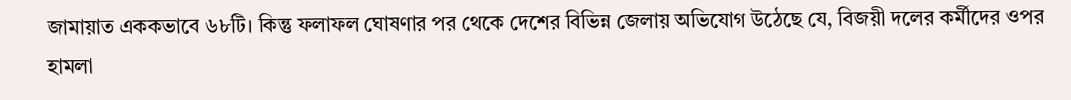জামায়াত এককভাবে ৬৮টি। কিন্তু ফলাফল ঘোষণার পর থেকে দেশের বিভিন্ন জেলায় অভিযোগ উঠেছে যে, বিজয়ী দলের কর্মীদের ওপর হামলা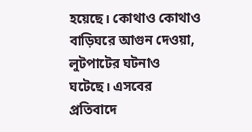হয়েছে। কোথাও কোথাও বাড়িঘরে আগুন দেওয়া, লুটপাটের ঘটনাও ঘটেছে। এসবের প্রতিবাদে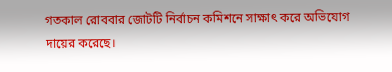গতকাল রোববার জোটটি নির্বাচন কমিশনে সাক্ষাৎ করে অভিযোগ দায়ের করেছে।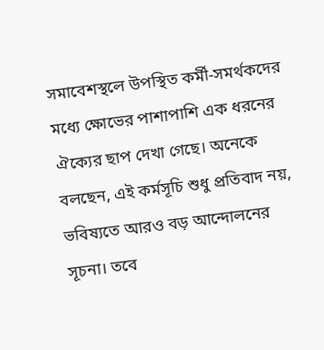সমাবেশস্থলে উপস্থিত কর্মী-সমর্থকদের মধ্যে ক্ষোভের পাশাপাশি এক ধরনের ঐক্যের ছাপ দেখা গেছে। অনেকে বলছেন, এই কর্মসূচি শুধু প্রতিবাদ নয়, ভবিষ্যতে আরও বড় আন্দোলনের সূচনা। তবে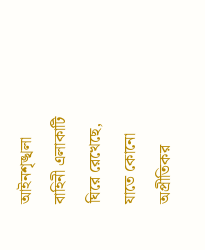আইনশৃঙ্খলা বাহিনী এলাকাটি ঘিরে রেখেছে, যাতে কোনো অপ্রীতিকর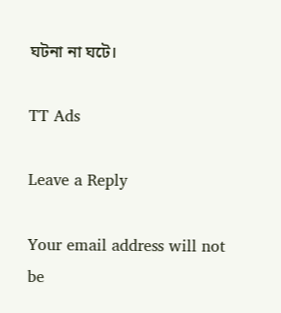ঘটনা না ঘটে।

TT Ads

Leave a Reply

Your email address will not be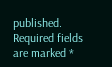published. Required fields are marked *